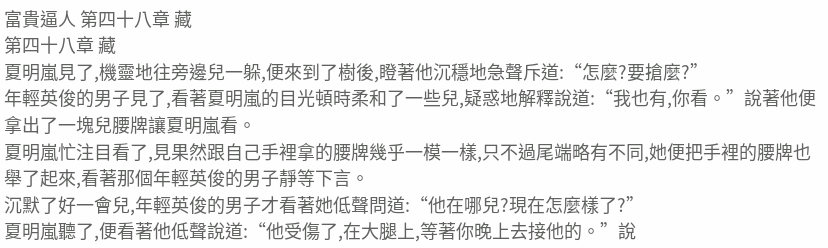富貴逼人 第四十八章 藏
第四十八章 藏
夏明嵐見了,機靈地往旁邊兒一躲,便來到了樹後,瞪著他沉穩地急聲斥道:“怎麼?要搶麼?”
年輕英俊的男子見了,看著夏明嵐的目光頓時柔和了一些兒,疑惑地解釋說道:“我也有,你看。”說著他便拿出了一塊兒腰牌讓夏明嵐看。
夏明嵐忙注目看了,見果然跟自己手裡拿的腰牌幾乎一模一樣,只不過尾端略有不同,她便把手裡的腰牌也舉了起來,看著那個年輕英俊的男子靜等下言。
沉默了好一會兒,年輕英俊的男子才看著她低聲問道:“他在哪兒?現在怎麼樣了?”
夏明嵐聽了,便看著他低聲說道:“他受傷了,在大腿上,等著你晚上去接他的。”說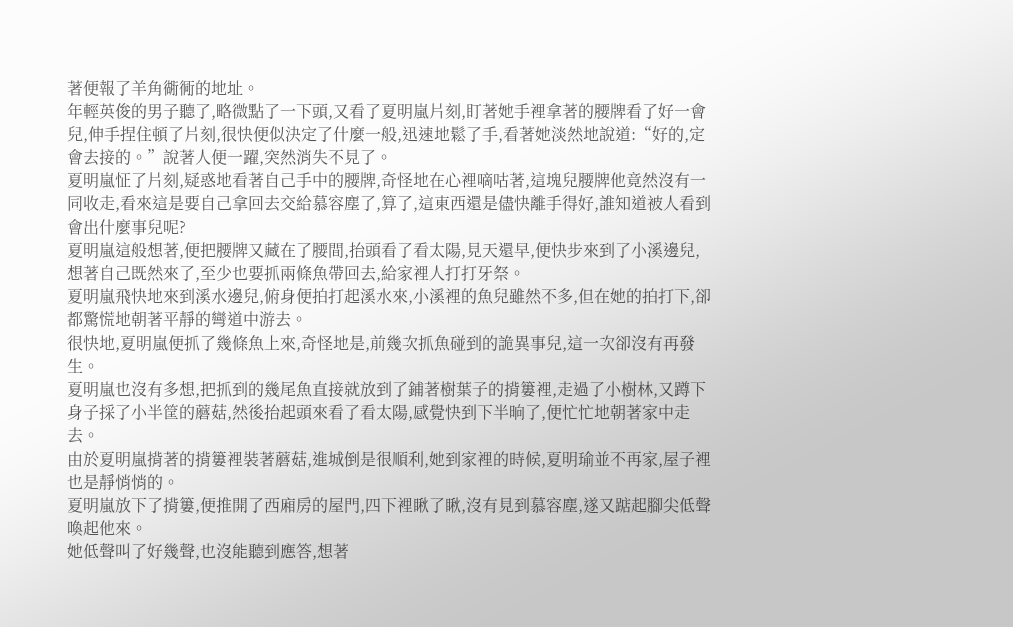著便報了羊角衚衕的地址。
年輕英俊的男子聽了,略微點了一下頭,又看了夏明嵐片刻,盯著她手裡拿著的腰牌看了好一會兒,伸手捏住頓了片刻,很快便似決定了什麼一般,迅速地鬆了手,看著她淡然地說道:“好的,定會去接的。”說著人便一躍,突然消失不見了。
夏明嵐怔了片刻,疑惑地看著自己手中的腰牌,奇怪地在心裡嘀咕著,這塊兒腰牌他竟然沒有一同收走,看來這是要自己拿回去交給慕容塵了,算了,這東西還是儘快離手得好,誰知道被人看到會出什麼事兒呢?
夏明嵐這般想著,便把腰牌又藏在了腰間,抬頭看了看太陽,見天還早,便快步來到了小溪邊兒,想著自己既然來了,至少也要抓兩條魚帶回去,給家裡人打打牙祭。
夏明嵐飛快地來到溪水邊兒,俯身便拍打起溪水來,小溪裡的魚兒雖然不多,但在她的拍打下,卻都驚慌地朝著平靜的彎道中游去。
很快地,夏明嵐便抓了幾條魚上來,奇怪地是,前幾次抓魚碰到的詭異事兒,這一次卻沒有再發生。
夏明嵐也沒有多想,把抓到的幾尾魚直接就放到了鋪著樹葉子的揹簍裡,走過了小樹林,又蹲下身子採了小半筐的蘑菇,然後抬起頭來看了看太陽,感覺快到下半晌了,便忙忙地朝著家中走去。
由於夏明嵐揹著的揹簍裡裝著蘑菇,進城倒是很順利,她到家裡的時候,夏明瑜並不再家,屋子裡也是靜悄悄的。
夏明嵐放下了揹簍,便推開了西廂房的屋門,四下裡瞅了瞅,沒有見到慕容塵,遂又踮起腳尖低聲喚起他來。
她低聲叫了好幾聲,也沒能聽到應答,想著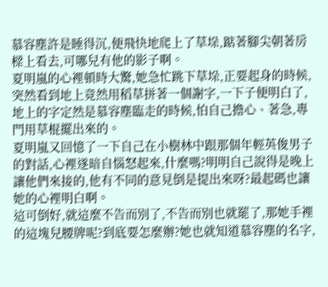慕容塵許是睡得沉,便飛快地爬上了草垛,踮著腳尖朝著房樑上看去,可哪兒有他的影子啊。
夏明嵐的心裡頓時大驚,她急忙跳下草垛,正要起身的時候,突然看到地上竟然用稻草拼著一個謝字,一下子便明白了,地上的字定然是慕容塵臨走的時候,怕自己擔心、著急,專門用草棍擺出來的。
夏明嵐又回憶了一下自己在小樹林中跟那個年輕英俊男子的對話,心裡遂暗自惱怒起來,什麼嗎?明明自己說得是晚上讓他們來接的,他有不同的意見倒是提出來呀?最起碼也讓她的心裡明白啊。
這可倒好,就這麼不告而別了,不告而別也就罷了,那她手裡的這塊兒腰牌呢?到底要怎麼辦?她也就知道慕容塵的名字,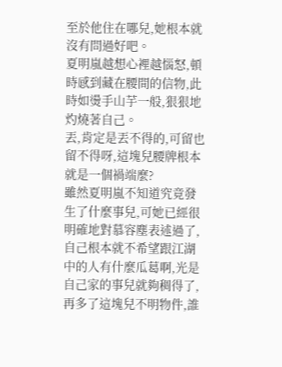至於他住在哪兒,她根本就沒有問過好吧。
夏明嵐越想心裡越惱怒,頓時感到藏在腰間的信物,此時如燙手山芋一般,狠狠地灼燒著自己。
丟,肯定是丟不得的,可留也留不得呀,這塊兒腰牌根本就是一個禍端麼?
雖然夏明嵐不知道究竟發生了什麼事兒,可她已經很明確地對慕容塵表述過了,自己根本就不希望跟江湖中的人有什麼瓜葛啊,光是自己家的事兒就夠稠得了,再多了這塊兒不明物件,誰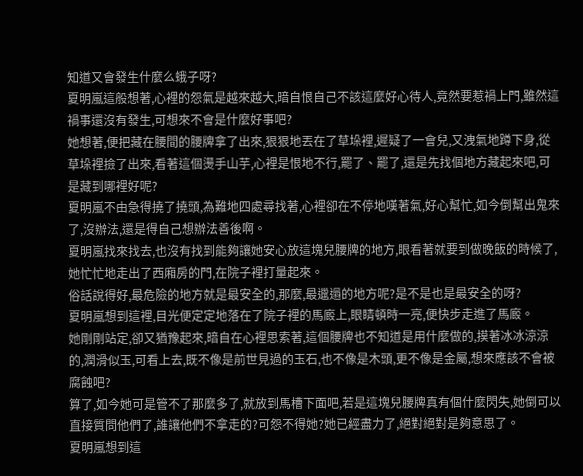知道又會發生什麼么蛾子呀?
夏明嵐這般想著,心裡的怨氣是越來越大,暗自恨自己不該這麼好心待人,竟然要惹禍上門,雖然這禍事還沒有發生,可想來不會是什麼好事吧?
她想著,便把藏在腰間的腰牌拿了出來,狠狠地丟在了草垛裡,遲疑了一會兒,又洩氣地蹲下身,從草垛裡撿了出來,看著這個燙手山芋,心裡是恨地不行,罷了、罷了,還是先找個地方藏起來吧,可是藏到哪裡好呢?
夏明嵐不由急得撓了撓頭,為難地四處尋找著,心裡卻在不停地嘆著氣,好心幫忙,如今倒幫出鬼來了,沒辦法,還是得自己想辦法善後啊。
夏明嵐找來找去,也沒有找到能夠讓她安心放這塊兒腰牌的地方,眼看著就要到做晚飯的時候了,她忙忙地走出了西廂房的門,在院子裡打量起來。
俗話說得好,最危險的地方就是最安全的,那麼,最邋遢的地方呢?是不是也是最安全的呀?
夏明嵐想到這裡,目光便定定地落在了院子裡的馬廄上,眼睛頓時一亮,便快步走進了馬廄。
她剛剛站定,卻又猶豫起來,暗自在心裡思索著,這個腰牌也不知道是用什麼做的,摸著冰冰涼涼的,潤滑似玉,可看上去,既不像是前世見過的玉石,也不像是木頭,更不像是金屬,想來應該不會被腐蝕吧?
算了,如今她可是管不了那麼多了,就放到馬槽下面吧,若是這塊兒腰牌真有個什麼閃失,她倒可以直接質問他們了,誰讓他們不拿走的?可怨不得她?她已經盡力了,絕對絕對是夠意思了。
夏明嵐想到這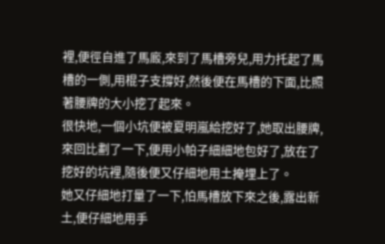裡,便徑自進了馬廄,來到了馬槽旁兒,用力托起了馬槽的一側,用棍子支撐好,然後便在馬槽的下面,比照著腰牌的大小挖了起來。
很快地,一個小坑便被夏明嵐給挖好了,她取出腰牌,來回比劃了一下,便用小帕子細細地包好了,放在了挖好的坑裡,隨後便又仔細地用土掩埋上了。
她又仔細地打量了一下,怕馬槽放下來之後,露出新土,便仔細地用手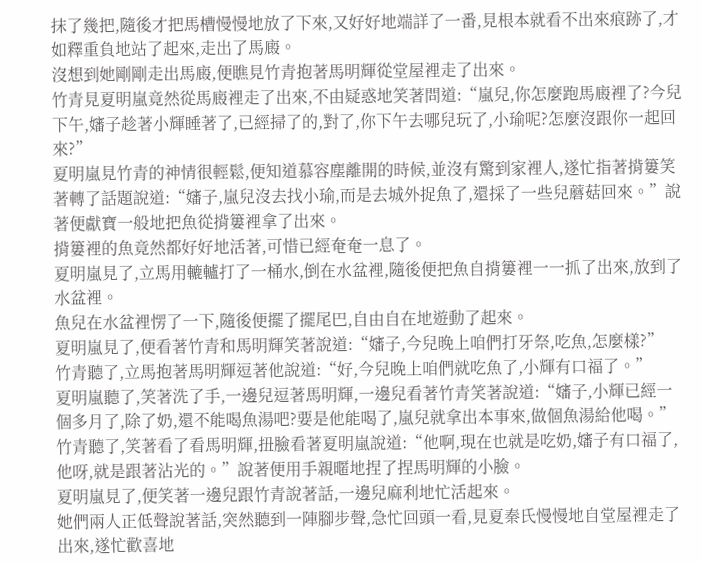抹了幾把,隨後才把馬槽慢慢地放了下來,又好好地端詳了一番,見根本就看不出來痕跡了,才如釋重負地站了起來,走出了馬廄。
沒想到她剛剛走出馬廄,便瞧見竹青抱著馬明輝從堂屋裡走了出來。
竹青見夏明嵐竟然從馬廄裡走了出來,不由疑惑地笑著問道:“嵐兒,你怎麼跑馬廄裡了?今兒下午,嬸子趁著小輝睡著了,已經掃了的,對了,你下午去哪兒玩了,小瑜呢?怎麼沒跟你一起回來?”
夏明嵐見竹青的神情很輕鬆,便知道慕容塵離開的時候,並沒有驚到家裡人,遂忙指著揹簍笑著轉了話題說道:“嬸子,嵐兒沒去找小瑜,而是去城外捉魚了,還採了一些兒蘑菇回來。”說著便獻寶一般地把魚從揹簍裡拿了出來。
揹簍裡的魚竟然都好好地活著,可惜已經奄奄一息了。
夏明嵐見了,立馬用轆轤打了一桶水,倒在水盆裡,隨後便把魚自揹簍裡一一抓了出來,放到了水盆裡。
魚兒在水盆裡愣了一下,隨後便擺了擺尾巴,自由自在地遊動了起來。
夏明嵐見了,便看著竹青和馬明輝笑著說道:“嬸子,今兒晚上咱們打牙祭,吃魚,怎麼樣?”
竹青聽了,立馬抱著馬明輝逗著他說道:“好,今兒晚上咱們就吃魚了,小輝有口福了。”
夏明嵐聽了,笑著洗了手,一邊兒逗著馬明輝,一邊兒看著竹青笑著說道:“嬸子,小輝已經一個多月了,除了奶,還不能喝魚湯吧?要是他能喝了,嵐兒就拿出本事來,做個魚湯給他喝。”
竹青聽了,笑著看了看馬明輝,扭臉看著夏明嵐說道:“他啊,現在也就是吃奶,嬸子有口福了,他呀,就是跟著沾光的。”說著便用手親暱地捏了捏馬明輝的小臉。
夏明嵐見了,便笑著一邊兒跟竹青說著話,一邊兒麻利地忙活起來。
她們兩人正低聲說著話,突然聽到一陣腳步聲,急忙回頭一看,見夏秦氏慢慢地自堂屋裡走了出來,遂忙歡喜地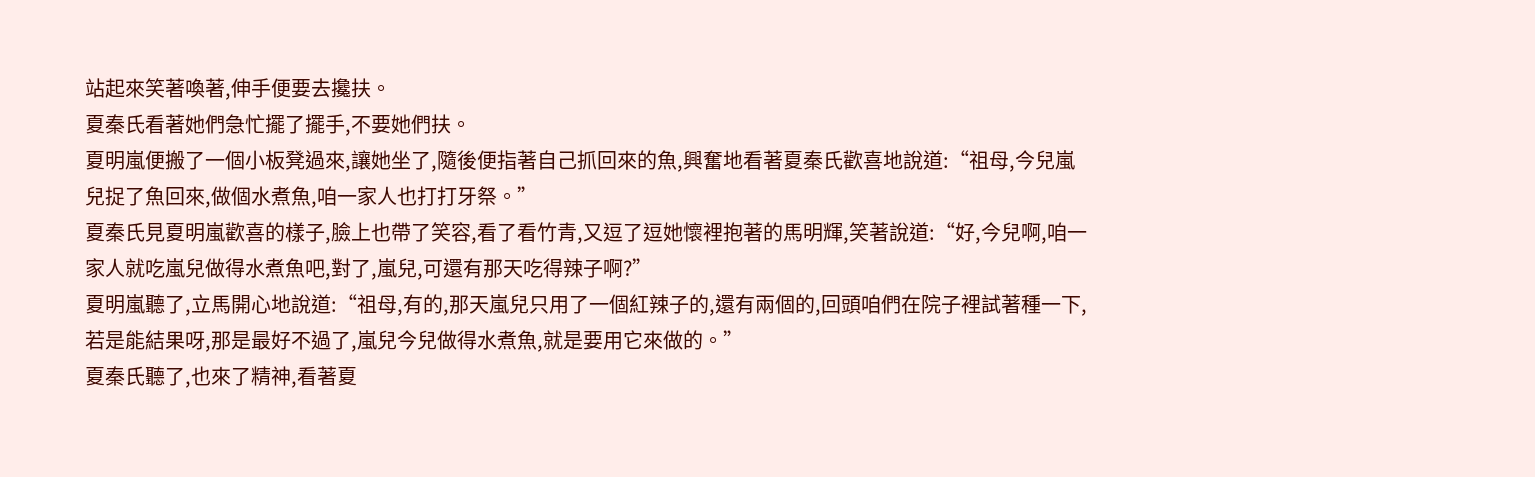站起來笑著喚著,伸手便要去攙扶。
夏秦氏看著她們急忙擺了擺手,不要她們扶。
夏明嵐便搬了一個小板凳過來,讓她坐了,隨後便指著自己抓回來的魚,興奮地看著夏秦氏歡喜地說道:“祖母,今兒嵐兒捉了魚回來,做個水煮魚,咱一家人也打打牙祭。”
夏秦氏見夏明嵐歡喜的樣子,臉上也帶了笑容,看了看竹青,又逗了逗她懷裡抱著的馬明輝,笑著說道:“好,今兒啊,咱一家人就吃嵐兒做得水煮魚吧,對了,嵐兒,可還有那天吃得辣子啊?”
夏明嵐聽了,立馬開心地說道:“祖母,有的,那天嵐兒只用了一個紅辣子的,還有兩個的,回頭咱們在院子裡試著種一下,若是能結果呀,那是最好不過了,嵐兒今兒做得水煮魚,就是要用它來做的。”
夏秦氏聽了,也來了精神,看著夏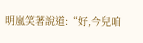明嵐笑著說道:“好,今兒咱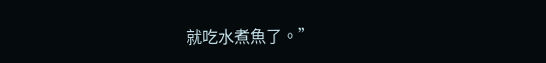就吃水煮魚了。”